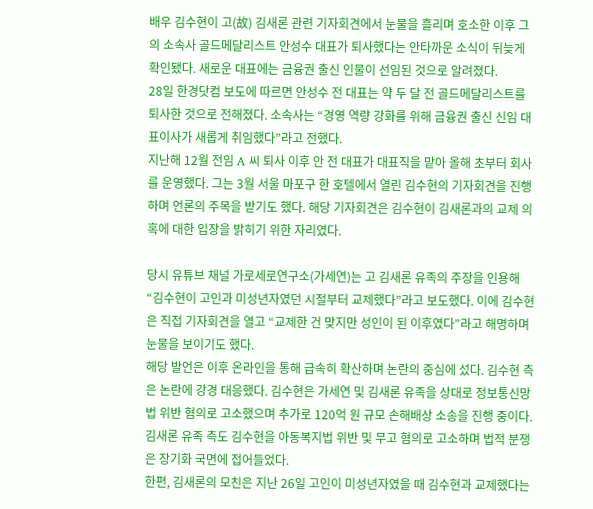배우 김수현이 고(故) 김새론 관련 기자회견에서 눈물을 흘리며 호소한 이후 그의 소속사 골드메달리스트 안성수 대표가 퇴사했다는 안타까운 소식이 뒤늦게 확인됐다. 새로운 대표에는 금융권 출신 인물이 선임된 것으로 알려졌다.
28일 한경닷컴 보도에 따르면 안성수 전 대표는 약 두 달 전 골드메달리스트를 퇴사한 것으로 전해졌다. 소속사는 “경영 역량 강화를 위해 금융권 출신 신임 대표이사가 새롭게 취임했다”라고 전했다.
지난해 12월 전임 A 씨 퇴사 이후 안 전 대표가 대표직을 맡아 올해 초부터 회사를 운영했다. 그는 3월 서울 마포구 한 호텔에서 열린 김수현의 기자회견을 진행하며 언론의 주목을 받기도 했다. 해당 기자회견은 김수현이 김새론과의 교제 의혹에 대한 입장을 밝히기 위한 자리였다.

당시 유튜브 채널 가로세로연구소(가세연)는 고 김새론 유족의 주장을 인용해 “김수현이 고인과 미성년자였던 시절부터 교제했다”라고 보도했다. 이에 김수현은 직접 기자회견을 열고 “교제한 건 맞지만 성인이 된 이후였다”라고 해명하며 눈물을 보이기도 했다.
해당 발언은 이후 온라인을 통해 급속히 확산하며 논란의 중심에 섰다. 김수현 측은 논란에 강경 대응했다. 김수현은 가세연 및 김새론 유족을 상대로 정보통신망법 위반 혐의로 고소했으며 추가로 120억 원 규모 손해배상 소송을 진행 중이다. 김새론 유족 측도 김수현을 아동복지법 위반 및 무고 혐의로 고소하며 법적 분쟁은 장기화 국면에 접어들었다.
한편, 김새론의 모친은 지난 26일 고인이 미성년자였을 때 김수현과 교제했다는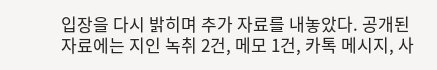입장을 다시 밝히며 추가 자료를 내놓았다. 공개된 자료에는 지인 녹취 2건, 메모 1건, 카톡 메시지, 사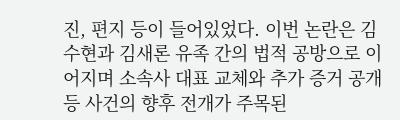진, 편지 등이 들어있었다. 이번 논란은 김수현과 김새론 유족 간의 법적 공방으로 이어지며 소속사 대표 교체와 추가 증거 공개 등 사건의 향후 전개가 주목된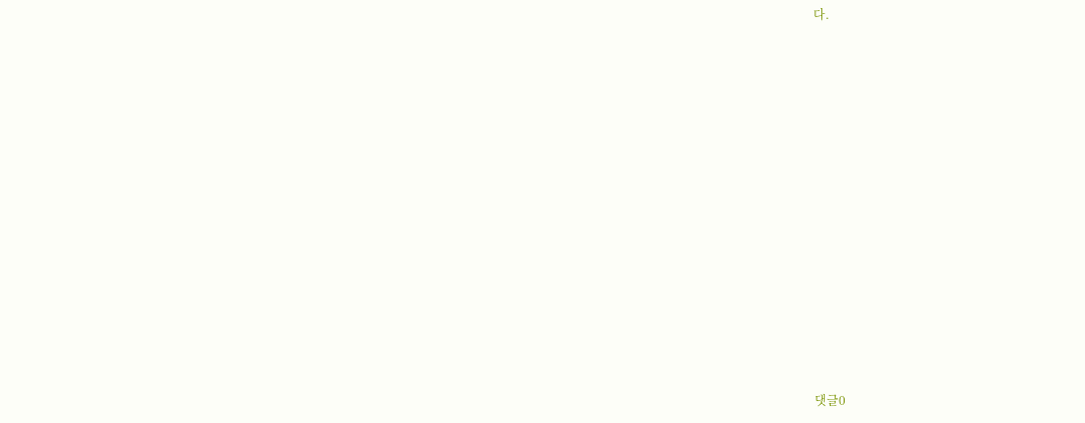다.




















댓글0